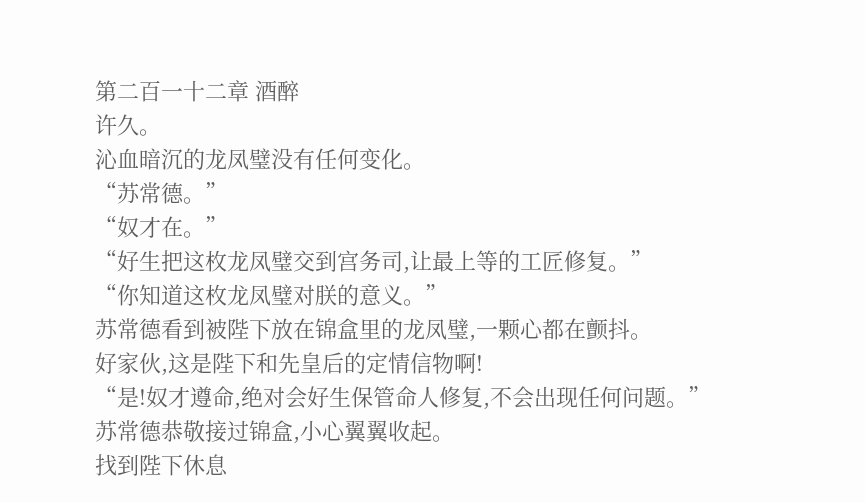第二百一十二章 酒醉
许久。
沁血暗沉的龙凤璧没有任何变化。
“苏常德。”
“奴才在。”
“好生把这枚龙凤璧交到宫务司,让最上等的工匠修复。”
“你知道这枚龙凤璧对朕的意义。”
苏常德看到被陛下放在锦盒里的龙凤璧,一颗心都在颤抖。
好家伙,这是陛下和先皇后的定情信物啊!
“是!奴才遵命,绝对会好生保管命人修复,不会出现任何问题。”
苏常德恭敬接过锦盒,小心翼翼收起。
找到陛下休息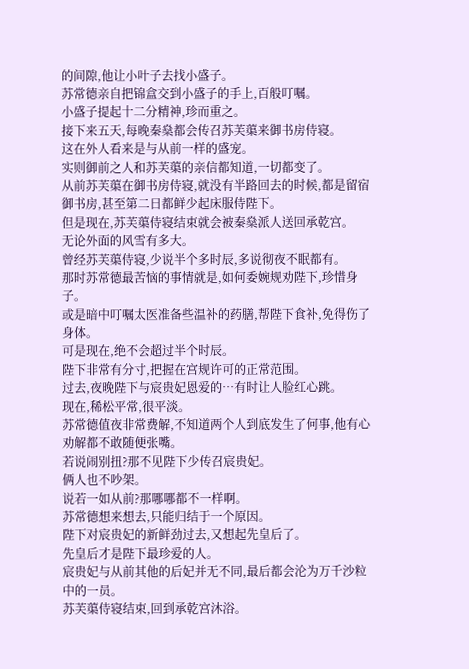的间隙,他让小叶子去找小盛子。
苏常德亲自把锦盒交到小盛子的手上,百般叮嘱。
小盛子提起十二分精神,珍而重之。
接下来五天,每晚秦燊都会传召苏芙蕖来御书房侍寝。
这在外人看来是与从前一样的盛宠。
实则御前之人和苏芙蕖的亲信都知道,一切都变了。
从前苏芙蕖在御书房侍寝,就没有半路回去的时候,都是留宿御书房,甚至第二日都鲜少起床服侍陛下。
但是现在,苏芙蕖侍寝结束就会被秦燊派人送回承乾宫。
无论外面的风雪有多大。
曾经苏芙蕖侍寝,少说半个多时辰,多说彻夜不眠都有。
那时苏常德最苦恼的事情就是,如何委婉规劝陛下,珍惜身子。
或是暗中叮嘱太医准备些温补的药膳,帮陛下食补,免得伤了身体。
可是现在,绝不会超过半个时辰。
陛下非常有分寸,把握在宫规许可的正常范围。
过去,夜晚陛下与宸贵妃恩爱的…有时让人脸红心跳。
现在,稀松平常,很平淡。
苏常德值夜非常费解,不知道两个人到底发生了何事,他有心劝解都不敢随便张嘴。
若说闹别扭?那不见陛下少传召宸贵妃。
俩人也不吵架。
说若一如从前?那哪哪都不一样啊。
苏常德想来想去,只能归结于一个原因。
陛下对宸贵妃的新鲜劲过去,又想起先皇后了。
先皇后才是陛下最珍爱的人。
宸贵妃与从前其他的后妃并无不同,最后都会沦为万千沙粒中的一员。
苏芙蕖侍寝结束,回到承乾宫沐浴。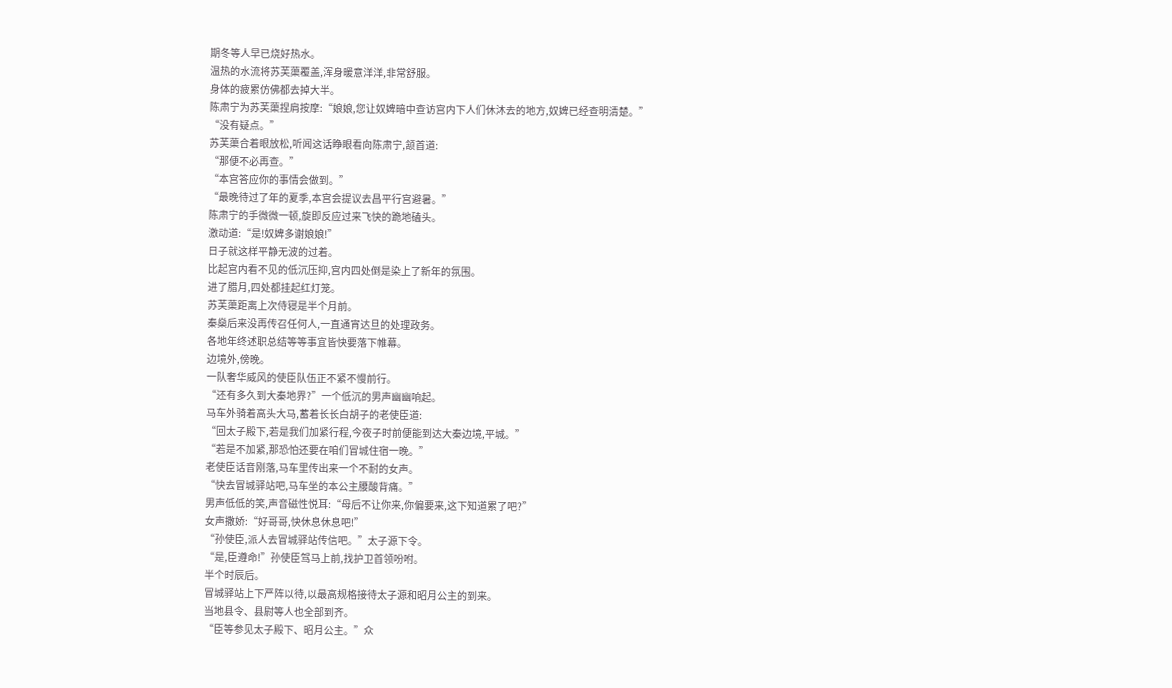期冬等人早已烧好热水。
温热的水流将苏芙蕖覆盖,浑身暖意洋洋,非常舒服。
身体的疲累仿佛都去掉大半。
陈肃宁为苏芙蕖捏肩按摩:“娘娘,您让奴婢暗中查访宫内下人们休沐去的地方,奴婢已经查明清楚。”
“没有疑点。”
苏芙蕖合着眼放松,听闻这话睁眼看向陈肃宁,颔首道:
“那便不必再查。”
“本宫答应你的事情会做到。”
“最晚待过了年的夏季,本宫会提议去昌平行宫避暑。”
陈肃宁的手微微一顿,旋即反应过来飞快的跪地磕头。
激动道:“是!奴婢多谢娘娘!”
日子就这样平静无波的过着。
比起宫内看不见的低沉压抑,宫内四处倒是染上了新年的氛围。
进了腊月,四处都挂起红灯笼。
苏芙蕖距离上次侍寝是半个月前。
秦燊后来没再传召任何人,一直通宵达旦的处理政务。
各地年终述职总结等等事宜皆快要落下帷幕。
边境外,傍晚。
一队奢华威风的使臣队伍正不紧不慢前行。
“还有多久到大秦地界?”一个低沉的男声幽幽响起。
马车外骑着高头大马,蓄着长长白胡子的老使臣道:
“回太子殿下,若是我们加紧行程,今夜子时前便能到达大秦边境,平城。”
“若是不加紧,那恐怕还要在咱们冒城住宿一晚。”
老使臣话音刚落,马车里传出来一个不耐的女声。
“快去冒城驿站吧,马车坐的本公主腰酸背痛。”
男声低低的笑,声音磁性悦耳:“母后不让你来,你偏要来,这下知道累了吧?”
女声撒娇:“好哥哥,快休息休息吧!”
“孙使臣,派人去冒城驿站传信吧。”太子源下令。
“是,臣遵命!”孙使臣驾马上前,找护卫首领吩咐。
半个时辰后。
冒城驿站上下严阵以待,以最高规格接待太子源和昭月公主的到来。
当地县令、县尉等人也全部到齐。
“臣等参见太子殿下、昭月公主。”众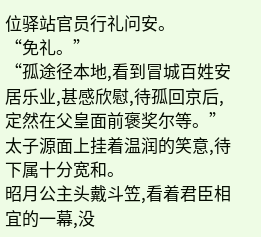位驿站官员行礼问安。
“免礼。”
“孤途径本地,看到冒城百姓安居乐业,甚感欣慰,待孤回京后,定然在父皇面前褒奖尔等。”
太子源面上挂着温润的笑意,待下属十分宽和。
昭月公主头戴斗笠,看着君臣相宜的一幕,没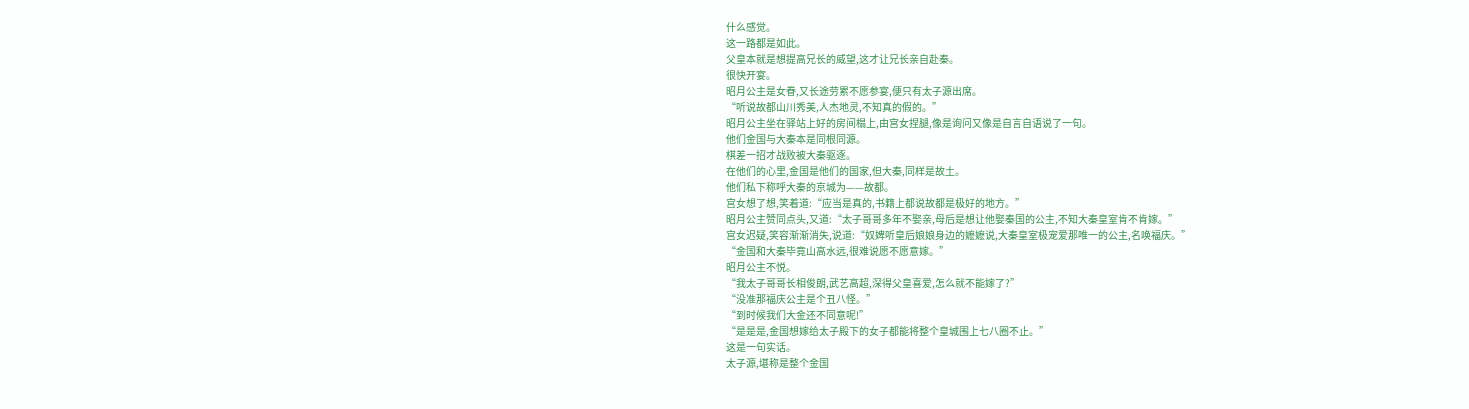什么感觉。
这一路都是如此。
父皇本就是想提高兄长的威望,这才让兄长亲自赴秦。
很快开宴。
昭月公主是女眷,又长途劳累不愿参宴,便只有太子源出席。
“听说故都山川秀美,人杰地灵,不知真的假的。”
昭月公主坐在驿站上好的房间榻上,由宫女捏腿,像是询问又像是自言自语说了一句。
他们金国与大秦本是同根同源。
棋差一招才战败被大秦驱逐。
在他们的心里,金国是他们的国家,但大秦,同样是故土。
他们私下称呼大秦的京城为——故都。
宫女想了想,笑着道:“应当是真的,书籍上都说故都是极好的地方。”
昭月公主赞同点头,又道:“太子哥哥多年不娶亲,母后是想让他娶秦国的公主,不知大秦皇室肯不肯嫁。”
宫女迟疑,笑容渐渐消失,说道:“奴婢听皇后娘娘身边的嬷嬷说,大秦皇室极宠爱那唯一的公主,名唤福庆。”
“金国和大秦毕竟山高水远,很难说愿不愿意嫁。”
昭月公主不悦。
“我太子哥哥长相俊朗,武艺高超,深得父皇喜爱,怎么就不能嫁了?”
“没准那福庆公主是个丑八怪。”
“到时候我们大金还不同意呢!”
“是是是,金国想嫁给太子殿下的女子都能将整个皇城围上七八圈不止。”
这是一句实话。
太子源,堪称是整个金国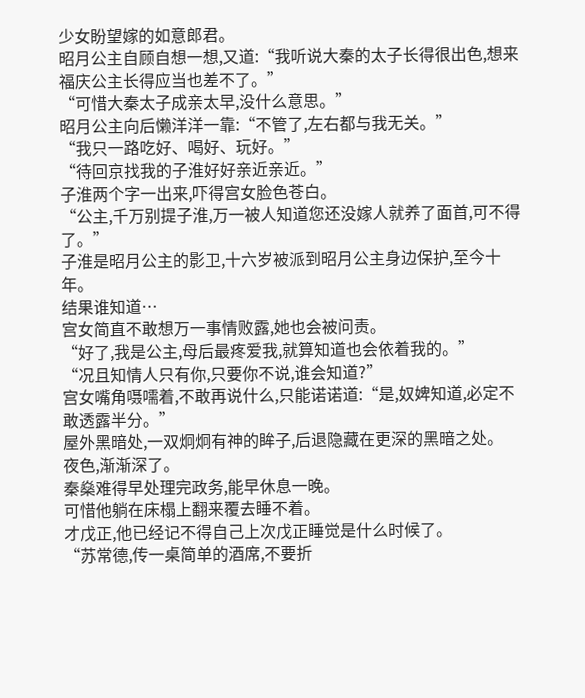少女盼望嫁的如意郎君。
昭月公主自顾自想一想,又道:“我听说大秦的太子长得很出色,想来福庆公主长得应当也差不了。”
“可惜大秦太子成亲太早,没什么意思。”
昭月公主向后懒洋洋一靠:“不管了,左右都与我无关。”
“我只一路吃好、喝好、玩好。”
“待回京找我的子淮好好亲近亲近。”
子淮两个字一出来,吓得宫女脸色苍白。
“公主,千万别提子淮,万一被人知道您还没嫁人就养了面首,可不得了。”
子淮是昭月公主的影卫,十六岁被派到昭月公主身边保护,至今十年。
结果谁知道…
宫女简直不敢想万一事情败露,她也会被问责。
“好了,我是公主,母后最疼爱我,就算知道也会依着我的。”
“况且知情人只有你,只要你不说,谁会知道?”
宫女嘴角嗫嚅着,不敢再说什么,只能诺诺道:“是,奴婢知道,必定不敢透露半分。”
屋外黑暗处,一双炯炯有神的眸子,后退隐藏在更深的黑暗之处。
夜色,渐渐深了。
秦燊难得早处理完政务,能早休息一晚。
可惜他躺在床榻上翻来覆去睡不着。
才戊正,他已经记不得自己上次戊正睡觉是什么时候了。
“苏常德,传一桌简单的酒席,不要折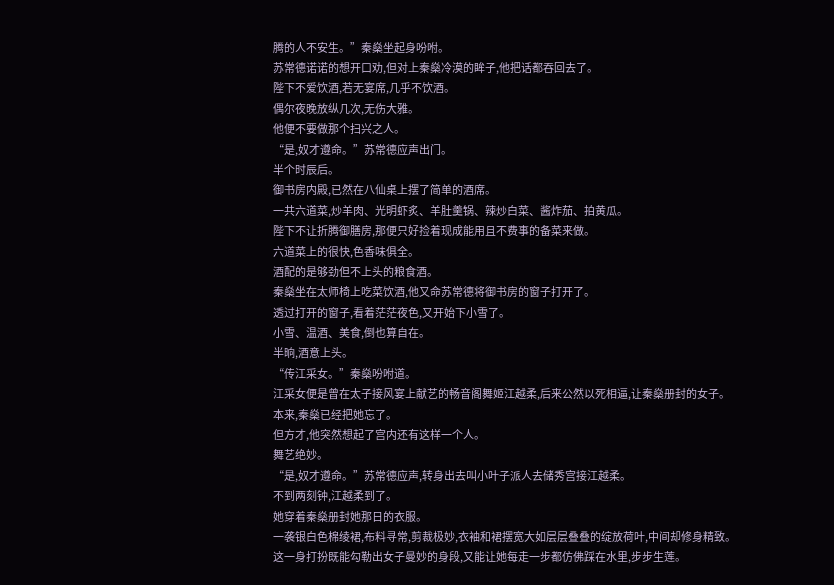腾的人不安生。”秦燊坐起身吩咐。
苏常德诺诺的想开口劝,但对上秦燊冷漠的眸子,他把话都吞回去了。
陛下不爱饮酒,若无宴席,几乎不饮酒。
偶尔夜晚放纵几次,无伤大雅。
他便不要做那个扫兴之人。
“是,奴才遵命。”苏常德应声出门。
半个时辰后。
御书房内殿,已然在八仙桌上摆了简单的酒席。
一共六道菜,炒羊肉、光明虾炙、羊肚羹锅、辣炒白菜、酱炸茄、拍黄瓜。
陛下不让折腾御膳房,那便只好捡着现成能用且不费事的备菜来做。
六道菜上的很快,色香味俱全。
酒配的是够劲但不上头的粮食酒。
秦燊坐在太师椅上吃菜饮酒,他又命苏常德将御书房的窗子打开了。
透过打开的窗子,看着茫茫夜色,又开始下小雪了。
小雪、温酒、美食,倒也算自在。
半晌,酒意上头。
“传江采女。”秦燊吩咐道。
江采女便是曾在太子接风宴上献艺的畅音阁舞姬江越柔,后来公然以死相逼,让秦燊册封的女子。
本来,秦燊已经把她忘了。
但方才,他突然想起了宫内还有这样一个人。
舞艺绝妙。
“是,奴才遵命。”苏常德应声,转身出去叫小叶子派人去储秀宫接江越柔。
不到两刻钟,江越柔到了。
她穿着秦燊册封她那日的衣服。
一袭银白色棉绫裙,布料寻常,剪裁极妙,衣袖和裙摆宽大如层层叠叠的绽放荷叶,中间却修身精致。
这一身打扮既能勾勒出女子曼妙的身段,又能让她每走一步都仿佛踩在水里,步步生莲。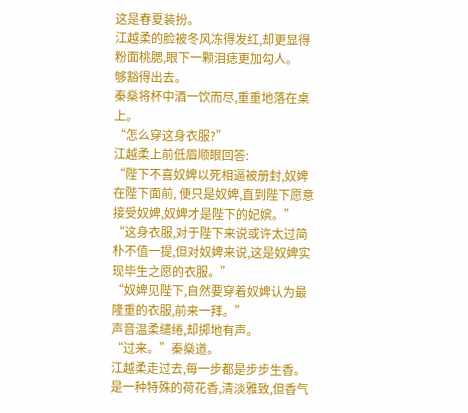这是春夏装扮。
江越柔的脸被冬风冻得发红,却更显得粉面桃腮,眼下一颗泪痣更加勾人。
够豁得出去。
秦燊将杯中酒一饮而尽,重重地落在桌上。
“怎么穿这身衣服?”
江越柔上前低眉顺眼回答:
“陛下不喜奴婢以死相逼被册封,奴婢在陛下面前, 便只是奴婢,直到陛下愿意接受奴婢,奴婢才是陛下的妃嫔。”
“这身衣服,对于陛下来说或许太过简朴不值一提,但对奴婢来说,这是奴婢实现毕生之愿的衣服。”
“奴婢见陛下,自然要穿着奴婢认为最隆重的衣服,前来一拜。”
声音温柔缱绻,却掷地有声。
“过来。”秦燊道。
江越柔走过去,每一步都是步步生香。
是一种特殊的荷花香,清淡雅致,但香气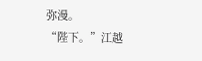弥漫。
“陛下。”江越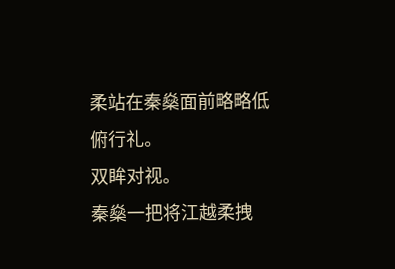柔站在秦燊面前略略低俯行礼。
双眸对视。
秦燊一把将江越柔拽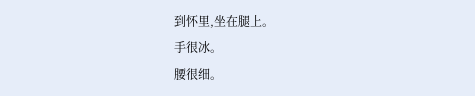到怀里,坐在腿上。
手很冰。
腰很细。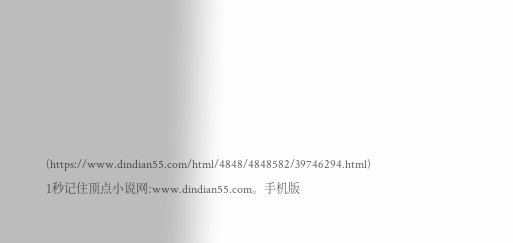(https://www.dindian55.com/html/4848/4848582/39746294.html)
1秒记住顶点小说网:www.dindian55.com。手机版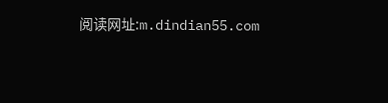阅读网址:m.dindian55.com